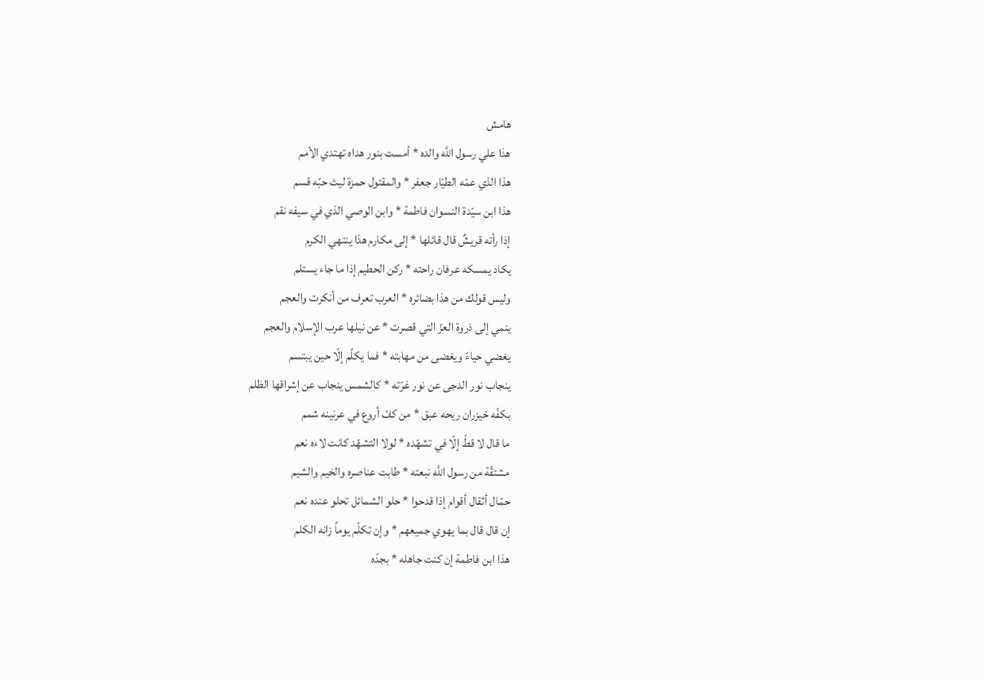هامش
هذا علي رسول اللَّه والده * أمست بنور هداه تهتدي الأمم
هذا الذي عمّه الطيّار جعفر * والمقتول حمزة ليث حبّه قسم
هذا ابن سيّدة النسوان فاطمة * وابن الوصي الذي في سيفه نقم
إذا رأته قريشٌ قال قائلها * إلى مكارم هذا ينتهي الكرم
يكاد يمسكه عرفان راحته * ركن الحطيم إذا ما جاء يستلم
وليس قولك من هذا بضائره * العرب تعرف من أنكرت والعجم
ينمي إلى ذروة العزّ التي قصرت * عن نيلها عرب الإسلام والعجم
يغضي حياءً ويغضى من مهابته * فما يكلّم إلّا حين يبتسم
ينجاب نور الدجى عن نور غرّته * كالشمس ينجاب عن إشراقها الظلم
بكفّه خيزران ريحه عبق * من كفّ أروع في عرنينه شمم
ما قال لا قطّ إلّا في تشهّده * لولا التشهّد كانت لاءه نعم
مشتقّة من رسول اللَّه نبعته * طابت عناصره والخيم والشيم
حمّال أثقال أقوام إذا قدحوا * حلو الشمائل تحلو عنده نعم
إن قال قال بما يهوي جميعهم * وإن تكلّم يوماً زانه الكلم
هذا ابن فاطمة إن كنت جاهله * بجدّه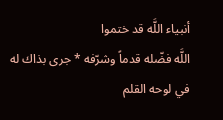أنبياء اللَّه قد ختموا
اللَّه فضّله قدماً وشرّفه * جرى بذاك له في لوحه القلم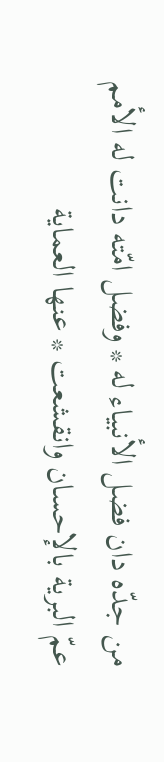من جدّه دان فضل الأنبياء له * وفضل امّته دانت له الأمم
عمّ البرية بالإحسان وانقشعت * عنها العماية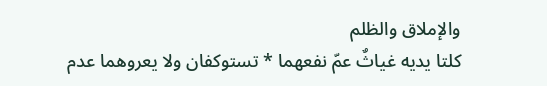والإملاق والظلم
كلتا يديه غياثٌ عمّ نفعهما * تستوكفان ولا يعروهما عدم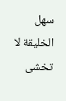سهل الخليقة لا تخشى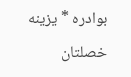بوادره * يزينه خصلتان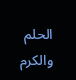الحلم والكرم